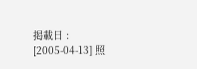掲載日 : [2005-04-13] 照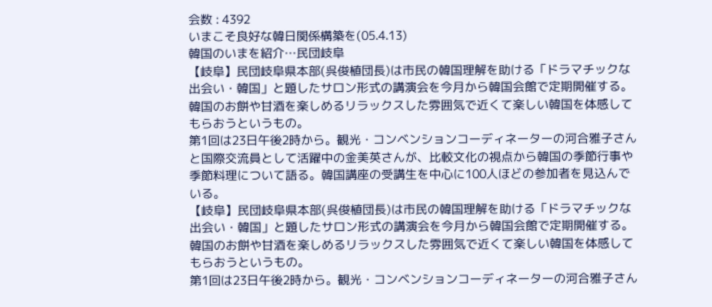会数 : 4392
いまこそ良好な韓日関係構築を(05.4.13)
韓国のいまを紹介…民団岐阜
【岐阜】民団岐阜県本部(呉俊植団長)は市民の韓国理解を助ける「ドラマチックな出会い・韓国」と題したサロン形式の講演会を今月から韓国会館で定期開催する。韓国のお餅や甘酒を楽しめるリラックスした雰囲気で近くて楽しい韓国を体感してもらおうというもの。
第1回は23日午後2時から。観光・コンベンションコーディネーターの河合雅子さんと国際交流員として活躍中の金美英さんが、比較文化の視点から韓国の季節行事や季節料理について語る。韓国講座の受講生を中心に100人ほどの参加者を見込んでいる。
【岐阜】民団岐阜県本部(呉俊植団長)は市民の韓国理解を助ける「ドラマチックな出会い・韓国」と題したサロン形式の講演会を今月から韓国会館で定期開催する。韓国のお餅や甘酒を楽しめるリラックスした雰囲気で近くて楽しい韓国を体感してもらおうというもの。
第1回は23日午後2時から。観光・コンベンションコーディネーターの河合雅子さん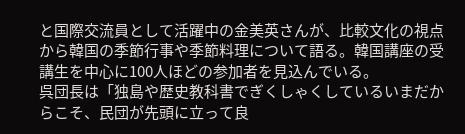と国際交流員として活躍中の金美英さんが、比較文化の視点から韓国の季節行事や季節料理について語る。韓国講座の受講生を中心に100人ほどの参加者を見込んでいる。
呉団長は「独島や歴史教科書でぎくしゃくしているいまだからこそ、民団が先頭に立って良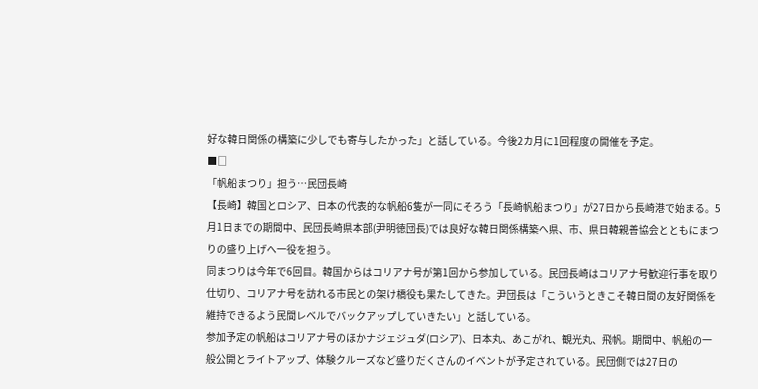好な韓日関係の構築に少しでも寄与したかった」と話している。今後2カ月に1回程度の開催を予定。
■□
「帆船まつり」担う…民団長崎
【長崎】韓国とロシア、日本の代表的な帆船6隻が一同にそろう「長崎帆船まつり」が27日から長崎港で始まる。5月1日までの期間中、民団長崎県本部(尹明徳団長)では良好な韓日関係構築へ県、市、県日韓親善協会とともにまつりの盛り上げへ一役を担う。
同まつりは今年で6回目。韓国からはコリアナ号が第1回から参加している。民団長崎はコリアナ号歓迎行事を取り仕切り、コリアナ号を訪れる市民との架け橋役も果たしてきた。尹団長は「こういうときこそ韓日間の友好関係を維持できるよう民間レベルでバックアップしていきたい」と話している。
参加予定の帆船はコリアナ号のほかナジェジュダ(ロシア)、日本丸、あこがれ、観光丸、飛帆。期間中、帆船の一般公開とライトアップ、体験クルーズなど盛りだくさんのイベントが予定されている。民団側では27日の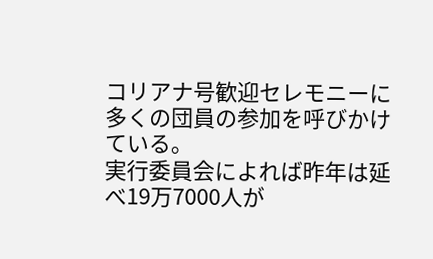コリアナ号歓迎セレモニーに多くの団員の参加を呼びかけている。
実行委員会によれば昨年は延べ19万7000人が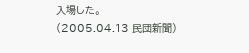入場した。
(2005.04.13 民団新聞)